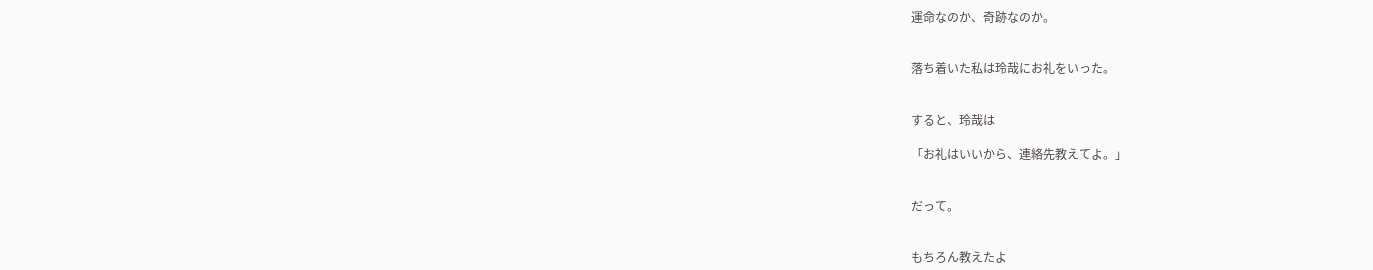運命なのか、奇跡なのか。


落ち着いた私は玲哉にお礼をいった。


すると、玲哉は

「お礼はいいから、連絡先教えてよ。」


だって。


もちろん教えたよ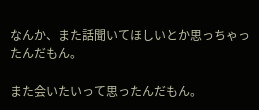なんか、また話聞いてほしいとか思っちゃったんだもん。

また会いたいって思ったんだもん。